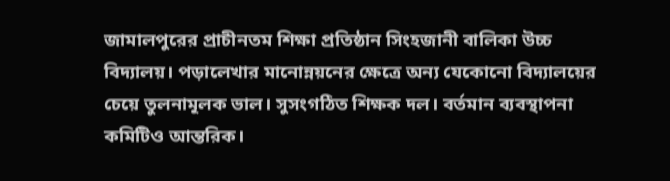জামালপুরের প্রাচীনতম শিক্ষা প্রতিষ্ঠান সিংহজানী বালিকা উচ্চ বিদ্যালয়। পড়ালেখার মানোন্নয়নের ক্ষেত্রে অন্য যেকোনো বিদ্যালয়ের চেয়ে তুলনামূলক ভাল। সুসংগঠিত শিক্ষক দল। বর্তমান ব্যবস্থাপনা কমিটিও আন্তরিক।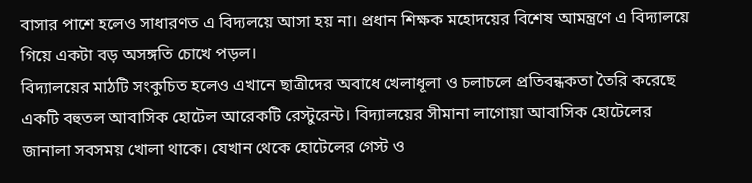বাসার পাশে হলেও সাধারণত এ বিদ্যলয়ে আসা হয় না। প্রধান শিক্ষক মহোদয়ের বিশেষ আমন্ত্রণে এ বিদ্যালয়ে গিয়ে একটা বড় অসঙ্গতি চোখে পড়ল।
বিদ্যালয়ের মাঠটি সংকুচিত হলেও এখানে ছাত্রীদের অবাধে খেলাধূলা ও চলাচলে প্রতিবন্ধকতা তৈরি করেছে একটি বহুতল আবাসিক হোটেল আরেকটি রেস্টুরেন্ট। বিদ্যালয়ের সীমানা লাগোয়া আবাসিক হোটেলের জানালা সবসময় খোলা থাকে। যেখান থেকে হোটেলের গেস্ট ও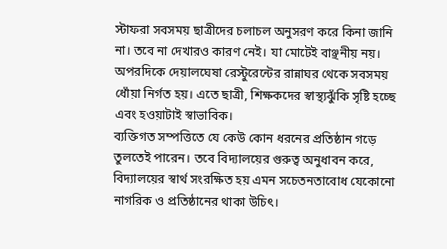স্টাফরা সবসময় ছাত্রীদের চলাচল অনুসরণ করে কিনা জানি না। তবে না দেখারও কারণ নেই। যা মোটেই বাঞ্ছনীয় নয়।
অপরদিকে দেয়ালঘেষা রেস্টুরেন্টের রান্নাঘর থেকে সবসময় ধোঁয়া নির্গত হয়। এতে ছাত্রী, শিক্ষকদের স্বাস্থ্যঝুঁকি সৃষ্টি হচ্ছে এবং হওয়াটাই স্বাভাবিক।
ব্যক্তিগত সম্পত্তিতে যে কেউ কোন ধরনের প্রতিষ্ঠান গড়ে তুলতেই পারেন। তবে বিদ্যালয়ের গুরুত্ব অনুধাবন করে, বিদ্যালয়ের স্বার্থ সংরক্ষিত হয় এমন সচেতনতাবোধ যেকোনো নাগরিক ও প্রতিষ্ঠানের থাকা উচিৎ।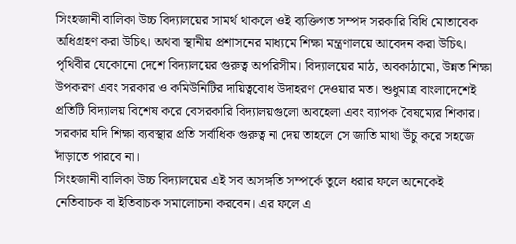সিংহজানী বালিকা উচ্চ বিদ্যালয়ের সামর্থ থাকলে ওই ব্যক্তিগত সম্পদ সরকারি বিধি মোতাবেক অধিগ্রহণ করা উচিৎ। অথবা স্থানীয় প্রশাসনের মাধ্যমে শিক্ষা মন্ত্রণালয়ে আবেদন করা উচিৎ।
পৃথিবীর যেকোনো দেশে বিদ্যালয়ের গুরুত্ব অপরিসীম। বিদ্যালয়ের মাঠ, অবকাঠামো, উন্নত শিক্ষা উপকরণ এবং সরকার ও কমিউনিটির দায়িত্ববোধ উদাহরণ দেওয়ার মত। শুধুমাত্র বাংলাদেশেই প্রতিটি বিদ্যালয় বিশেষ করে বেসরকারি বিদ্যালয়গুলো অবহেলা এবং ব্যাপক বৈষম্যের শিকার। সরকার যদি শিক্ষা ব্যবস্থার প্রতি সর্বাধিক গুরুত্ব না দেয় তাহলে সে জাতি মাথা উঁচু করে সহজে দাঁড়াতে পারবে না।
সিংহজানী বালিকা উচ্চ বিদ্যালয়ের এই সব অসঙ্গতি সম্পর্কে তুলে ধরার ফলে অনেকেই নেতিবাচক বা ইতিবাচক সমালোচনা করবেন। এর ফলে এ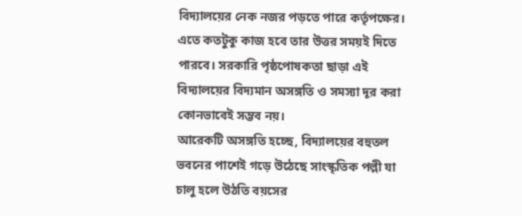বিদ্যালয়ের নেক নজর পড়তে পারে কর্তৃপক্ষের। এতে কতটুকু কাজ হবে তার উত্তর সময়ই দিতে পারবে। সরকারি পৃষ্ঠপোষকতা ছাড়া এই বিদ্যালয়ের বিদ্যমান অসঙ্গতি ও সমস্যা দূর করা কোনভাবেই সম্ভব নয়।
আরেকটি অসঙ্গতি হচ্ছে, বিদ্যালয়ের বহুতল ভবনের পাশেই গড়ে উঠেছে সাংস্কৃতিক পল্লী যা চালু হলে উঠতি বয়সের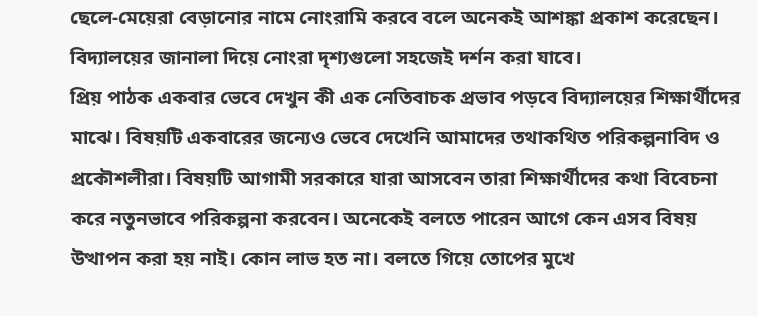ছেলে-মেয়েরা বেড়ানোর নামে নোংরামি করবে বলে অনেকই আশঙ্কা প্রকাশ করেছেন। বিদ্যালয়ের জানালা দিয়ে নোংরা দৃশ্যগুলো সহজেই দর্শন করা যাবে।
প্রিয় পাঠক একবার ভেবে দেখুন কী এক নেতিবাচক প্রভাব পড়বে বিদ্যালয়ের শিক্ষার্থীদের মাঝে। বিষয়টি একবারের জন্যেও ভেবে দেখেনি আমাদের তথাকথিত পরিকল্পনাবিদ ও প্রকৌশলীরা। বিষয়টি আগামী সরকারে যারা আসবেন তারা শিক্ষার্থীদের কথা বিবেচনা করে নতুনভাবে পরিকল্পনা করবেন। অনেকেই বলতে পারেন আগে কেন এসব বিষয় উত্থাপন করা হয় নাই। কোন লাভ হত না। বলতে গিয়ে তোপের মুখে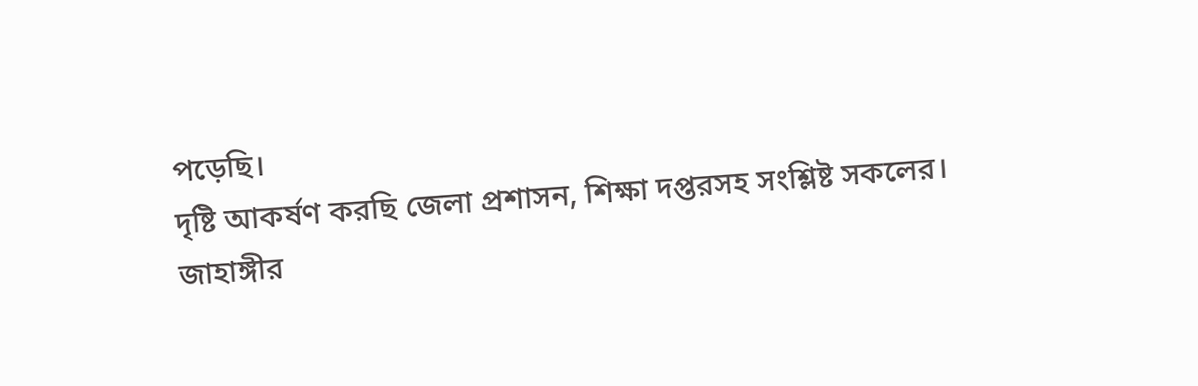পড়েছি।
দৃষ্টি আকর্ষণ করছি জেলা প্রশাসন, শিক্ষা দপ্তরসহ সংশ্লিষ্ট সকলের।
জাহাঙ্গীর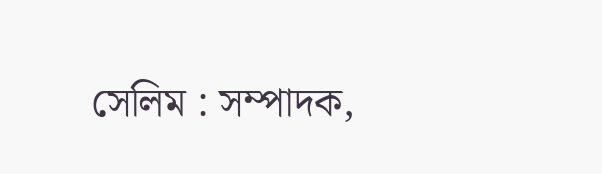সেলিম : সম্পাদক,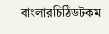বাংলারচিঠিডটকম